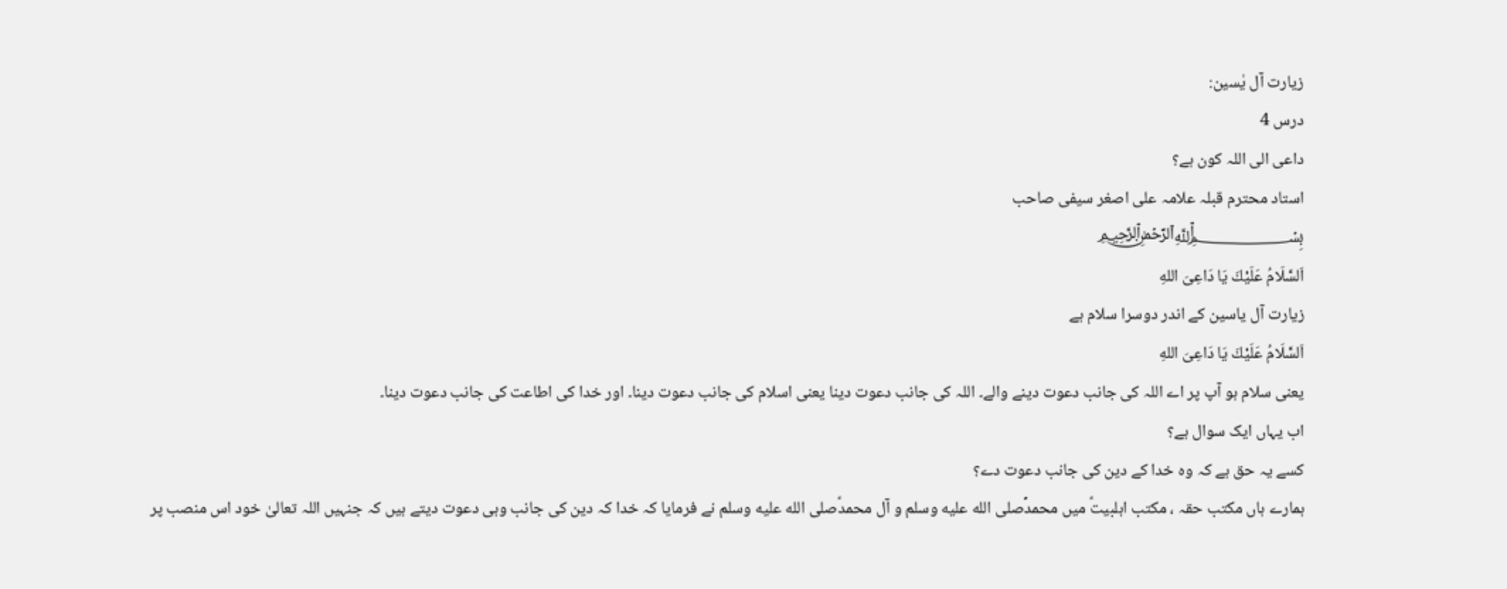زیارت آل یٰسین:
درس 4
داعی الی اللہ کون ہے؟
استاد محترم قبلہ علامہ علی اصغر سیفی صاحب
﷽
اَلسَّلَامُ عَلَیْكَ یَا دَاعِیَ اللهِ
زیارت آل یاسین کے اندر دوسرا سلام ہے
اَلسَّلَامُ عَلَیْكَ یَا دَاعِیَ اللهِ
یعنی سلام ہو آپ پر اے اللہ کی جانب دعوت دینے والے۔ اللہ کی جانب دعوت دینا یعنی اسلام کی جانب دعوت دینا۔ اور خدا کی اطاعت کی جانب دعوت دینا۔
اب یہاں ایک سوال ہے؟
کسے یہ حق ہے کہ وہ خدا کے دین کی جانب دعوت دے؟
ہمارے ہاں مکتب حقہ ، مکتب اہلبیتؑ میں محمدؐصلى الله عليه وسلم و آل محمدؑصلى الله عليه وسلم نے فرمایا کہ خدا کہ دین کی جانب وہی دعوت دیتے ہیں کہ جنہیں اللہ تعالیٰ خود اس منصب پر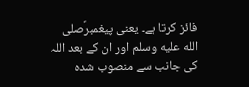فائز کرتا ہے۔ یعنی پیغمبرؐصلى الله عليه وسلم اور ان کے بعد اللہ کی جانب سے منصوب شدہ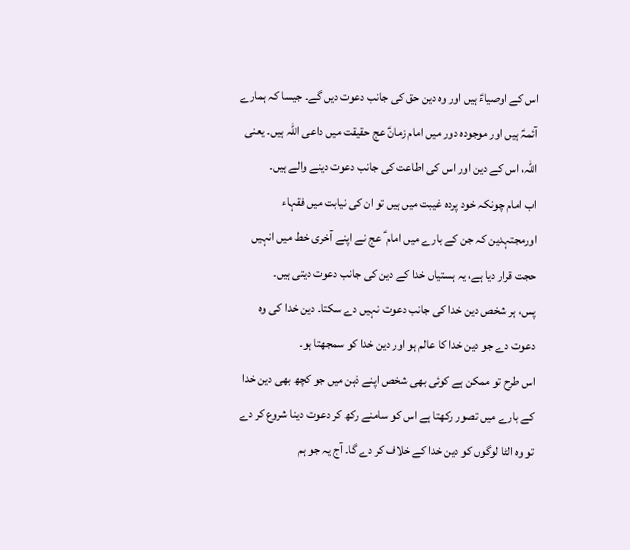اس کے اوصیاءؑ ہیں اور وہ دین حق کی جانب دعوت دیں گے۔ جیسا کہ ہمارے آئمہؑ ہیں اور موجودہ دور میں امام زمانؑ عج حقیقت میں داعی اللہ ہیں۔ یعنی اللہ، اس کے دین اور اس کی اطاعت کی جانب دعوت دینے والے ہیں۔
اب امام چونکہ خود پردہ غیبت میں ہیں تو ان کی نیابت میں فقہاء اورمجتہدین کہ جن کے بارے میں امام ؑ عج نے اپنے آخری خط میں انہیں حجت قرار دیا ہے، یہ ہستیاں خدا کے دین کی جانب دعوت دیتی ہیں۔
پس، ہر شخص دین خدا کی جانب دعوت نہیں دے سکتا۔ دین خدا کی وہ دعوت دے جو دین خدا کا عالم ہو اور دین خدا کو سمجھتا ہو۔
اس طرح تو ممکن ہے کوئی بھی شخص اپنے ذہن میں جو کچھ بھی دین خدا کے بارے میں تصور رکھتا ہے اس کو سامنے رکھ کر دعوت دینا شروع کر دے تو وہ الٹا لوگوں کو دین خدا کے خلاف کر دے گا۔ آج یہ جو ہم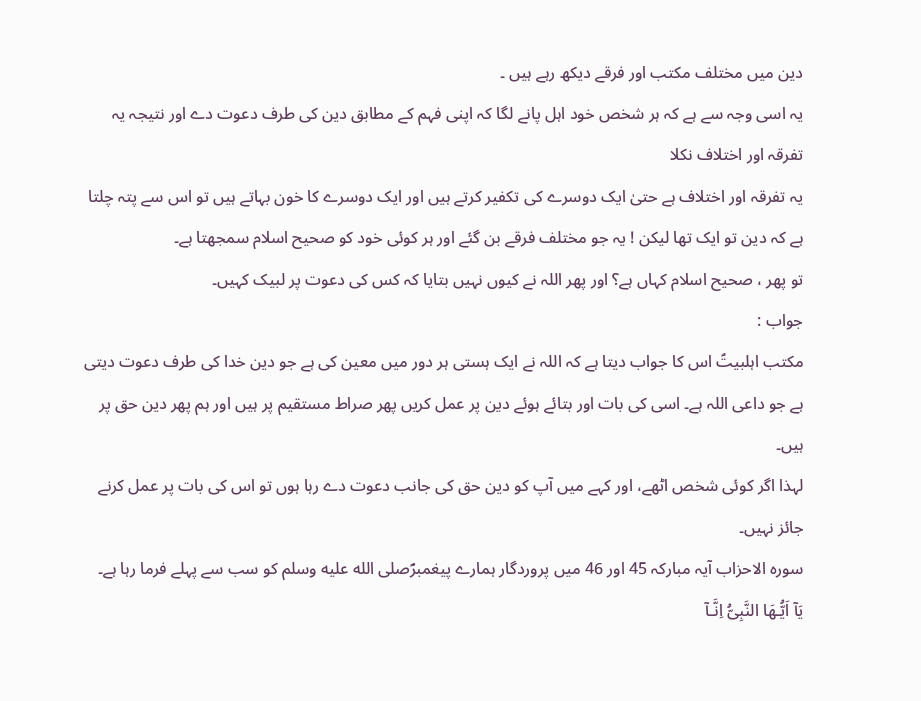دین میں مختلف مکتب اور فرقے دیکھ رہے ہیں ۔
یہ اسی وجہ سے ہے کہ ہر شخص خود اہل پانے لگا کہ اپنی فہم کے مطابق دین کی طرف دعوت دے اور نتیجہ یہ تفرقہ اور اختلاف نکلا
یہ تفرقہ اور اختلاف ہے حتیٰ ایک دوسرے کی تکفیر کرتے ہیں اور ایک دوسرے کا خون بہاتے ہیں تو اس سے پتہ چلتا ہے کہ دین تو ایک تھا لیکن ! یہ جو مختلف فرقے بن گئے اور ہر کوئی خود کو صحیح اسلام سمجھتا ہے۔
تو پھر ، صحیح اسلام کہاں ہے؟ اور پھر اللہ نے کیوں نہیں بتایا کہ کس کی دعوت پر لبیک کہیں۔
جواب :
مکتب اہلبیتؑ اس کا جواب دیتا ہے کہ اللہ نے ایک ہستی ہر دور میں معین کی ہے جو دین خدا کی طرف دعوت دیتی ہے جو داعی اللہ ہے۔ اسی کی بات اور بتائے ہوئے دین پر عمل کریں پھر صراط مستقیم پر ہیں اور ہم پھر دین حق پر ہیں۔
لہذا اگر کوئی شخص اٹھے، اور کہے میں آپ کو دین حق کی جانب دعوت دے رہا ہوں تو اس کی بات پر عمل کرنے جائز نہیں۔
سورہ الاحزاب آیہ مبارکہ 45 اور 46 میں پروردگار ہمارے پیغمبرؐصلى الله عليه وسلم کو سب سے پہلے فرما رہا ہے۔
يَآ اَيُّـهَا النَّبِىُّ اِنَّـآ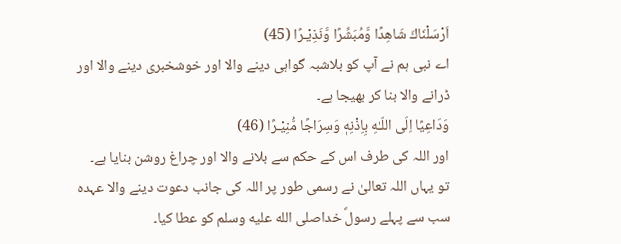اَرْسَلْنَاكَ شَاهِدًا وَّمُبَشِّرًا وَّنَذِيْـرًا (45)
اے نبی ہم نے آپ کو بلاشبہ گواہی دینے والا اور خوشخبری دینے والا اور ڈرانے والا بنا کر بھیجا ہے۔
وَدَاعِيًا اِلَى اللّـٰهِ بِاِذْنِهٖ وَسِرَاجًا مُّنِيْـرًا (46)
اور اللہ کی طرف اس کے حکم سے بلانے والا اور چراغ روشن بنایا ہے۔
تو یہاں اللہ تعالیٰ نے رسمی طور پر اللہ کی جانب دعوت دینے والا عہدہ سب سے پہلے رسولؐ خداصلى الله عليه وسلم کو عطا کیا۔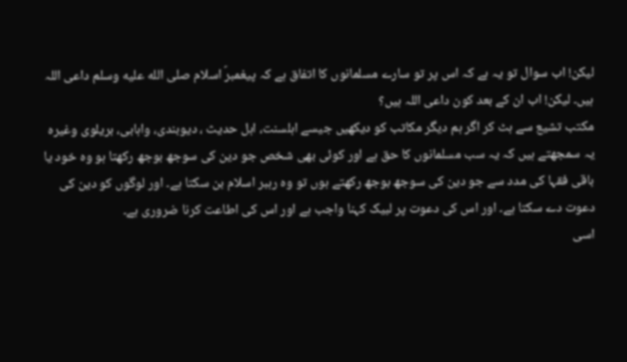لیکن! اب سوال تو یہ ہے کہ اس پر تو سارے مسلمانوں کا اتفاق ہے کہ پیغمبرؐ اسلام صلى الله عليه وسلم داعی اللہ ہیں۔ لیکن! اب ان کے بعد کون داعی اللہ ہیں؟
مکتب تشیع سے ہٹ کر اگر ہم دیگر مکاتب کو دیکھیں جیسے اہلسنت، اہل حدیث ، دیوبندی، واہابی، بریلوی وغیرہ یہ سمجھتے ہیں کہ یہ سب مسلمانوں کا حق ہے اور کوئی بھی شخص جو دین کی سوجھ بوجھ رکھتا ہو وہ خود یا باقی فقہا کی مدد سے جو دین کی سوجھ بوجھ رکھتے ہوں تو وہ رہبر اسلام بن سکتا ہے۔ اور لوگوں کو دین کی دعوت دے سکتا ہے۔ اور اس کی دعوت پر لبیک کہنا واجب ہے اور اس کی اطاعت کرنا ضروری ہے۔
اسی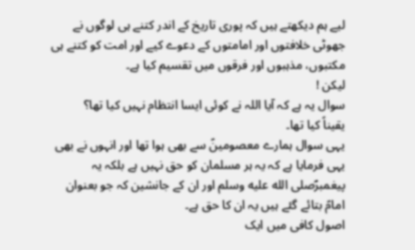لیے ہم دیکھتے ہیں کہ پوری تاریخ کے اندر کتنے ہی لوگوں نے جھوٹی خلافتوں اور امامتوں کے دعوے کیے اور امت کو کتنے ہی مکتبوں، مذہبوں اور فرقوں میں تقسیم کیا ہے۔
لیکن !
سوال یہ ہے کہ آیا اللہ نے کوئی ایسا انتظام نہیں کیا تھا؟
یقیناً کیا تھا۔
یہی سوال ہمارے معصومینؑ سے بھی ہوا تھا اور انہوں نے بھی یہی فرمایا ہے کہ یہ ہر مسلمان کو حق نہیں ہے بلکہ یہ پیغمبرؐصلى الله عليه وسلم اور ان کے جانشین کہ جو بعنوان امامؑ بتائے گئے ہیں یہ ان کا حق ہے۔
اصول کافی میں ایک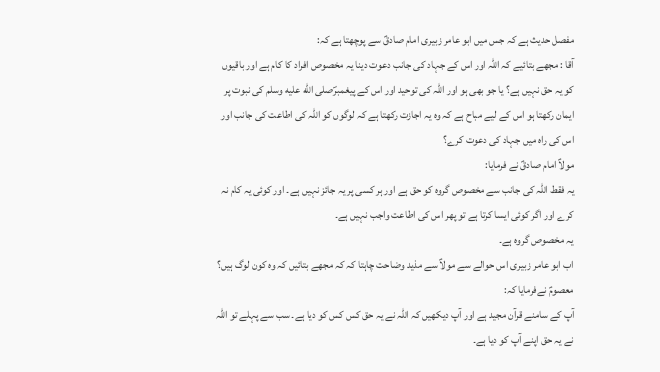مفصل حدیث ہے کہ جس میں ابو عامر زبیری امام صادقؑ سے پوچھتا ہے کہ:
آقا : مجھے بتائیے کہ اللہ اور اس کے جہاد کی جانب دعوت دینا یہ مخصوص افراد کا کام ہے اور باقیوں کو یہ حق نہیں ہے؟ یا جو بھی ہو اور اللہ کی توحید اور اس کے پیغمبرؐصلى الله عليه وسلم کی نبوت پر ایمان رکھتا ہو اس کے لیے مباح ہے کہ وہ یہ اجازت رکھتا ہے کہ لوگوں کو اللہ کی اطاعت کی جانب اور اس کی راہ میں جہاد کی دعوت کرے؟
مولاؑ امام صادقؑ نے فرمایا:
یہ فقط اللہ کی جانب سے مخصوص گروہ کو حق ہے اور ہر کسی پر یہ جائز نہیں ہے۔ اور کوئی یہ کام نہ کرے اور اگر کوئی ایسا کرتا ہے تو پھر اس کی اطاعت واجب نہیں ہے۔
یہ مخصوص گروہ ہے۔
اب ابو عامر زبیری اس حوالے سے مولاؑ سے مذید وضاحت چاہتا کہ کہ مجھے بتائیں کہ وہ کون لوگ ہیں؟
معصومؑ نےفرمایا کہ:
آپ کے سامنے قرآن مجید ہے اور آپ دیکھیں کہ اللہ نے یہ حق کس کس کو دیا ہے۔ سب سے پہلے تو اللہ نے یہ حق اپنے آپ کو دیا ہے۔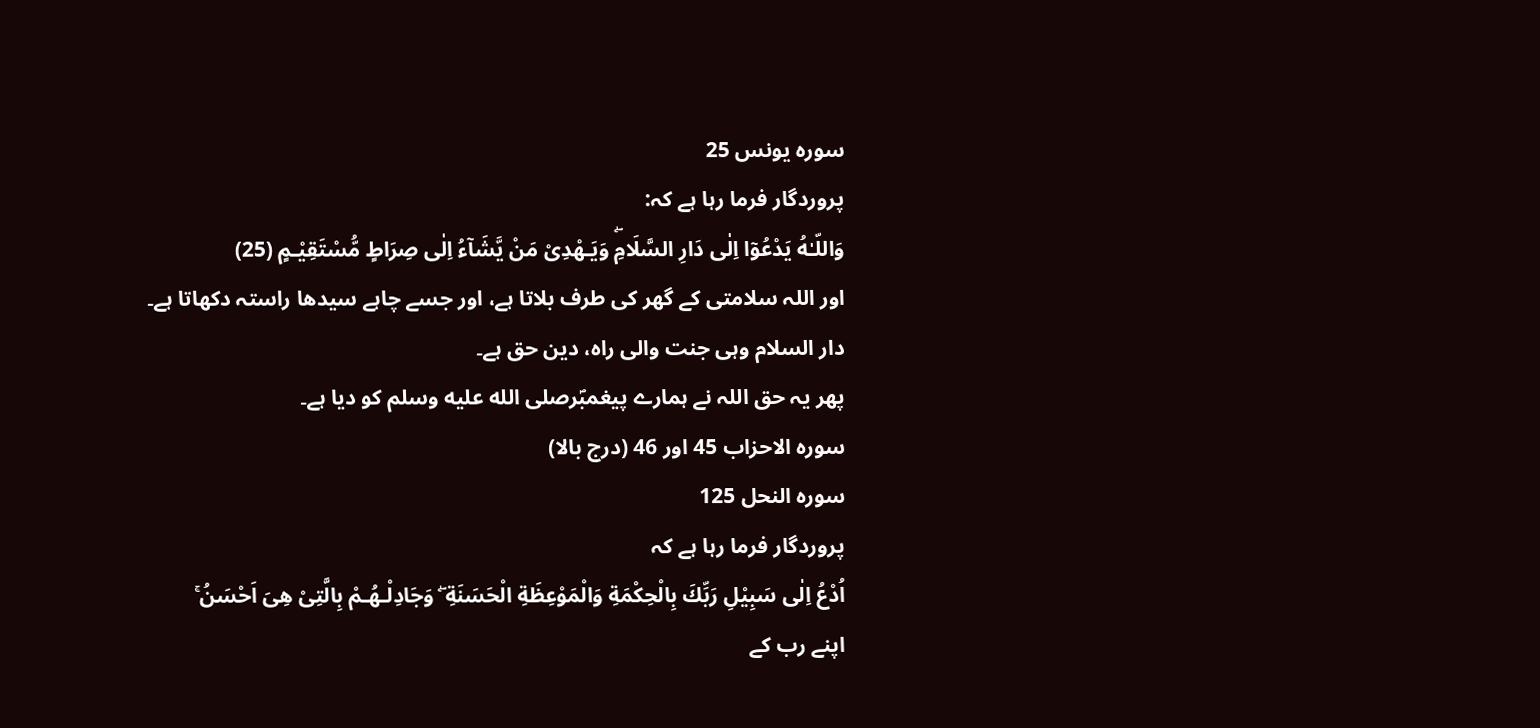سورہ یونس 25
پروردگار فرما رہا ہے کہ:
وَاللّـٰهُ يَدْعُوٓا اِلٰى دَارِ السَّلَامِۖ وَيَـهْدِىْ مَنْ يَّشَآءُ اِلٰى صِرَاطٍ مُّسْتَقِيْـمٍ (25)
اور اللہ سلامتی کے گھر کی طرف بلاتا ہے، اور جسے چاہے سیدھا راستہ دکھاتا ہے۔
دار السلام وہی جنت والی راہ، دین حق ہے۔
پھر یہ حق اللہ نے ہمارے پیغمبؐرصلى الله عليه وسلم کو دیا ہے۔
سورہ الاحزاب 45 اور 46 (درج بالا)
سورہ النحل 125
پروردگار فرما رہا ہے کہ
اُدْعُ اِلٰى سَبِيْلِ رَبِّكَ بِالْحِكْمَةِ وَالْمَوْعِظَةِ الْحَسَنَةِ ۖ وَجَادِلْـهُـمْ بِالَّتِىْ هِىَ اَحْسَنُ ۚ
اپنے رب کے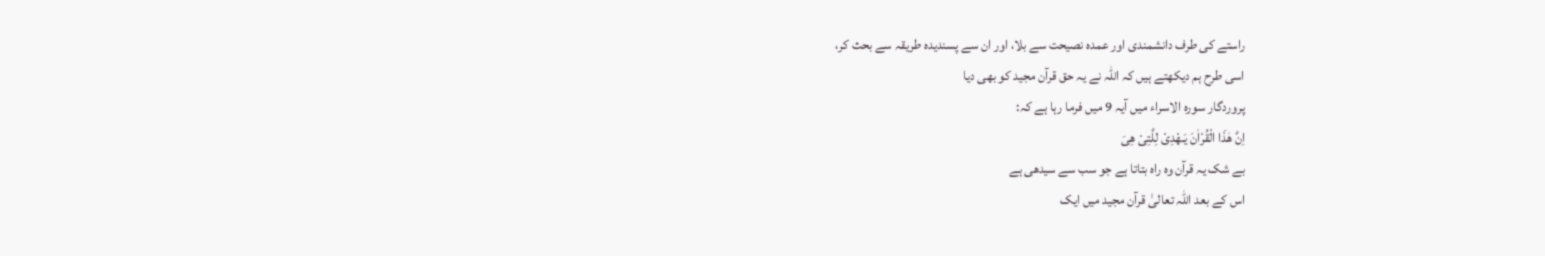راستے کی طرف دانشمندی اور عمدہ نصیحت سے بلا، اور ان سے پسندیدہ طریقہ سے بحث کر،
اسی طرح ہم دیکھتے ہیں کہ اللہ نے یہ حق قرآن مجید کو بھی دیا
پروردگار سورہ الاسراء میں آیہ 9 میں فرما رہا ہے کہ:
اِنَّ هٰذَا الْقُرْاٰنَ يَـهْدِىْ لِلَّتِىْ هِىَ
بے شک یہ قرآن وہ راہ بتاتا ہے جو سب سے سیدھی ہے
اس کے بعد اللہ تعالیٰ قرآن مجید میں ایک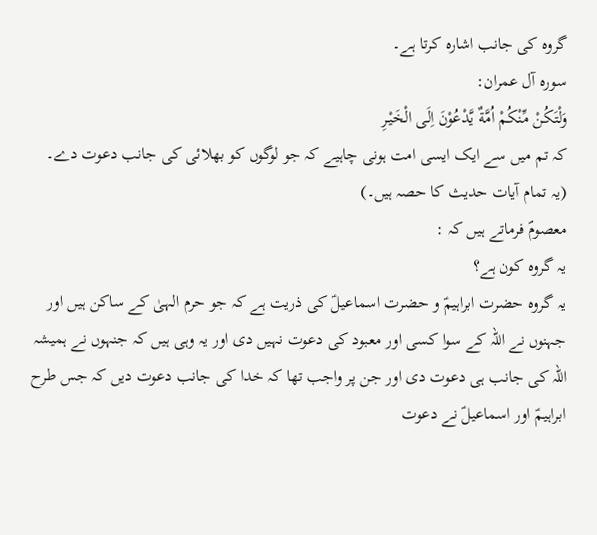گروہ کی جانب اشارہ کرتا ہے۔
سورہ آل عمران:
وَلْتَكُنْ مِّنْكُمْ اُمَّةٌ يَّدْعُوْنَ اِلَى الْخَيْـرِ
کہ تم میں سے ایک ایسی امت ہونی چاہیے کہ جو لوگوں کو بھلائی کی جانب دعوت دے۔
(یہ تمام آیات حدیث کا حصہ ہیں۔)
معصومؐ فرماتے ہیں کہ :
یہ گروہ کون ہے؟
یہ گروہ حضرت ابراہیمؑ و حضرت اسماعیلؑ کی ذریت ہے کہ جو حرم الہیٰ کے ساکن ہیں اور جہنوں نے اللہ کے سوا کسی اور معبود کی دعوت نہیں دی اور یہ وہی ہیں کہ جنہوں نے ہمیشہ اللہ کی جانب ہی دعوت دی اور جن پر واجب تھا کہ خدا کی جانب دعوت دیں کہ جس طرح ابراہیمؑ اور اسماعیلؑ نے دعوت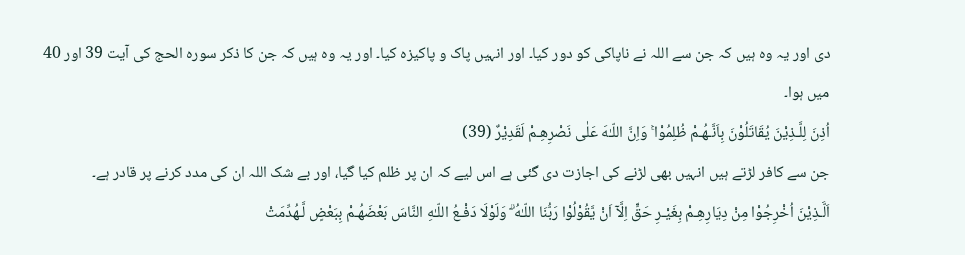دی اور یہ وہ ہیں کہ جن سے اللہ نے ناپاکی کو دور کیا۔ اور انہیں پاک و پاکیزہ کیا۔ اور یہ وہ ہیں کہ جن کا ذکر سورہ الحج کی آیت 39 اور 40 میں ہوا۔
اُذِنَ لِلَّـذِيْنَ يُقَاتَلُوْنَ بِاَنَّـهُـمْ ظُلِمُوْا ۚ وَاِنَّ اللّـٰهَ عَلٰى نَصْرِهِـمْ لَقَدِيْرٌ (39)
جن سے کافر لڑتے ہیں انہیں بھی لڑنے کی اجازت دی گئی ہے اس لیے کہ ان پر ظلم کیا گیا، اور بے شک اللہ ان کی مدد کرنے پر قادر ہے۔
اَلَّـذِيْنَ اُخْرِجُوْا مِنْ دِيَارِهِـمْ بِغَيْـرِ حَقٍّ اِلَّآ اَنْ يَّقُوْلُوْا رَبُّنَا اللّـٰهُ ۗ وَلَوْلَا دَفْـعُ اللّـٰهِ النَّاسَ بَعْضَهُـمْ بِبَعْضٍ لَّـهُدِّمَتْ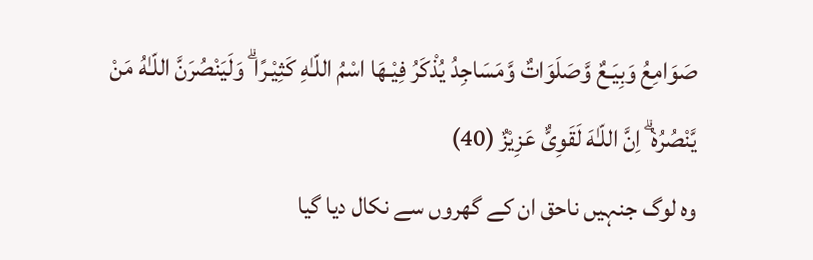صَوَامِعُ وَبِيَـعٌ وَّصَلَوَاتٌ وَّمَسَاجِدُ يُذْكَرُ فِيْـهَا اسْمُ اللّـٰهِ كَثِيْـرًا ۗ وَلَيَنْصُرَنَّ اللّـٰهُ مَنْ يَّنْصُرُهٝ ۗ اِنَّ اللّـٰهَ لَقَوِىٌّ عَزِيْزٌ (40)
وہ لوگ جنہیں ناحق ان کے گھروں سے نکال دیا گیا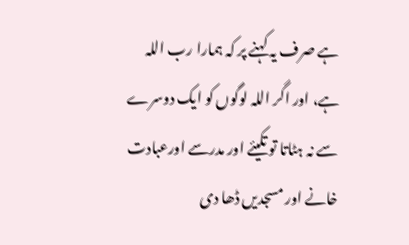ہے صرف یہ کہنے پر کہ ہمارا رب اللہ ہے، اور اگر اللہ لوگوں کو ایک دوسرے سے نہ ہٹاتا تو تکیئے اور مدرسے اورعبادت خانے اور مسجدیں ڈھا دی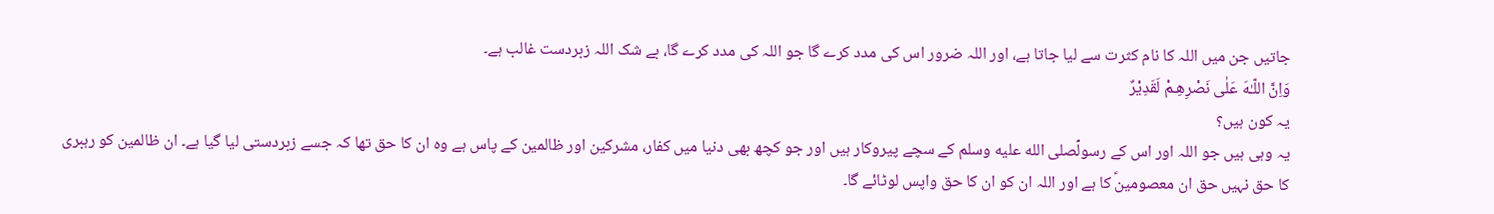جاتیں جن میں اللہ کا نام کثرت سے لیا جاتا ہے، اور اللہ ضرور اس کی مدد کرے گا جو اللہ کی مدد کرے گا، بے شک اللہ زبردست غالب ہے۔
وَاِنَّ اللّـٰهَ عَلٰى نَصْرِهِـمْ لَقَدِيْرٌ
یہ کون ہیں؟
یہ وہی ہیں جو اللہ اور اس کے رسولؐصلى الله عليه وسلم کے سچے پیروکار ہیں اور جو کچھ بھی دنیا میں کفار، مشرکین اور ظالمین کے پاس ہے وہ ان کا حق تھا کہ جسے زبردستی لیا گیا ہے۔ ان ظالمین کو رہبری کا حق نہیں حق ان معصومینؑ کا ہے اور اللہ ان کو ان کا حق واپس لوٹائے گا۔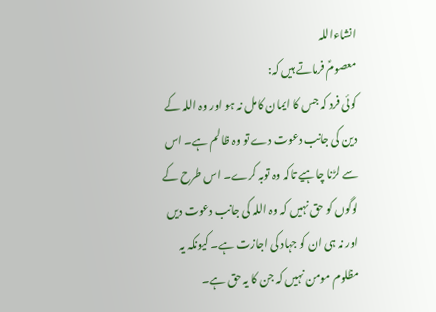انشاءاللہ
معصومؑ فرماتے ہیں کہ:
کوئی فرد کہ جس کا ایمان کامل نہ ہو اور وہ اللہ کے دین کی جانب دعوت دے تو وہ ظالم ہے۔ اس سے لڑنا چاہیے تاکہ وہ توبہ کرے۔ اس طرح کے لوگوں کو حق نہیں کہ وہ اللہ کی جانب دعوت دیں اور نہ ہی ان کو جہاد کی اجازت ہے۔ کیونکہ یہ مظلوم مومن نہیں کہ جن کا یہ حق ہے۔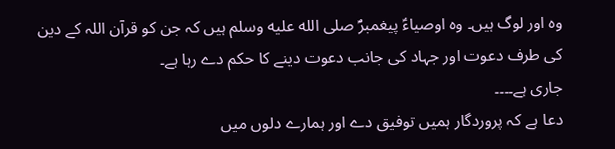وہ اور لوگ ہیں۔ وہ اوصیاءؑ پیغمبرؐ صلى الله عليه وسلم ہیں کہ جن کو قرآن اللہ کے دین کی طرف دعوت اور جہاد کی جانب دعوت دینے کا حکم دے رہا ہے۔
جاری ہے۔۔۔۔
دعا ہے کہ پروردگار ہمیں توفیق دے اور ہمارے دلوں میں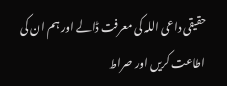حقیقی داعی اللہ کی معرفت ڈالے اور ہم ان کی اطاعت کریں اور صراط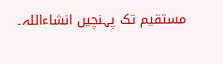مستقیم تک پہنچیں انشاءاللہ۔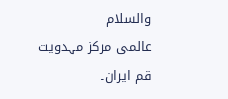والسلام
عالمی مرکز مہدویت قم ایران۔